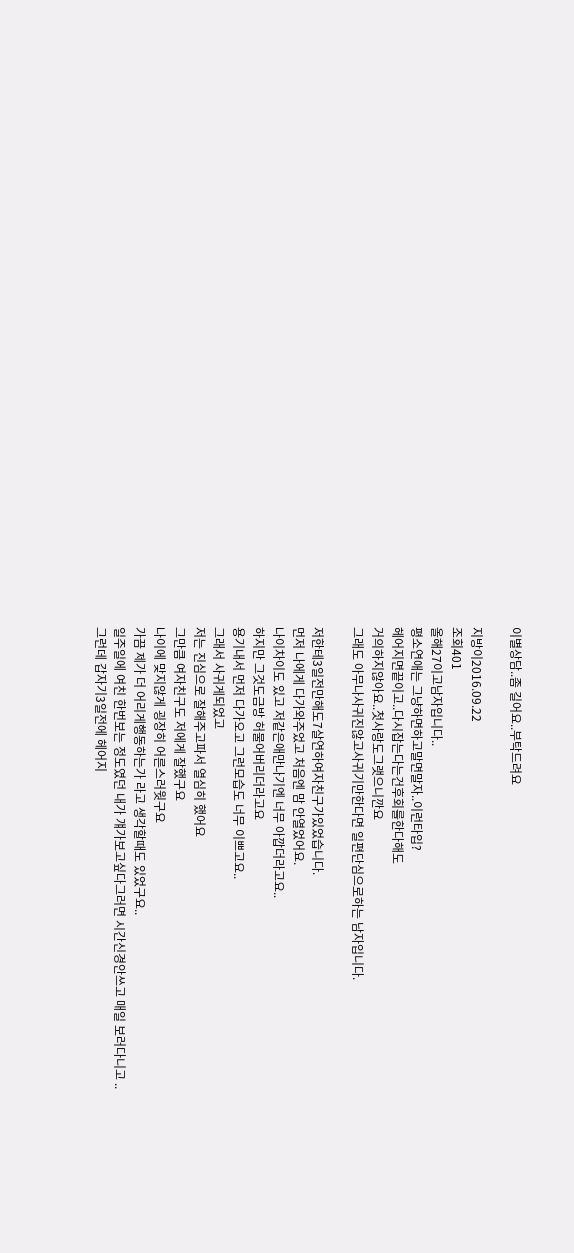이별상담..좀 길어요..부탁드려요

지방이2016.09.22
조회401
올해27이고남자입니다..
평소연애는 그냥하면하고말면말자..이런타입?
헤어지면끝이고..다시잡는다는건후회를한다해도
거의하지않아요..첫사랑도그랫으니깐요
그래도 아무나사귀진않고사귀기만한다면 일편단심으로하는 남자입니다.

저한테3일전만해도7살연하여자친구가있었습니다.
먼저 나에게 다가와주었고 처음엔 맘 안열었어요.
나이차이도 있고 저같은애만나기엔 너무 아깝더라고요..
하지만 그것도금방 허물어버리더라고요
용기내서 먼저 다가오고 그런모습도 너무 이쁘고요..
그래서 사귀게되었고
저는 진심으로 잘해주고파서 열심히 했어요
그만큼 여자친구도 저에게 잘했구요
나이에 맞지않게 굉장히 어른스러웟구요
가끔 제가 더 어리게행동하는가 라고 생각할때도 있었구요..
일주일에 여친 한번보는 정도였던 내가 걔가보고싶다그러면 시간신경안쓰고 매일 보러다니고 ..
그런데 갑자기3일전에 헤어지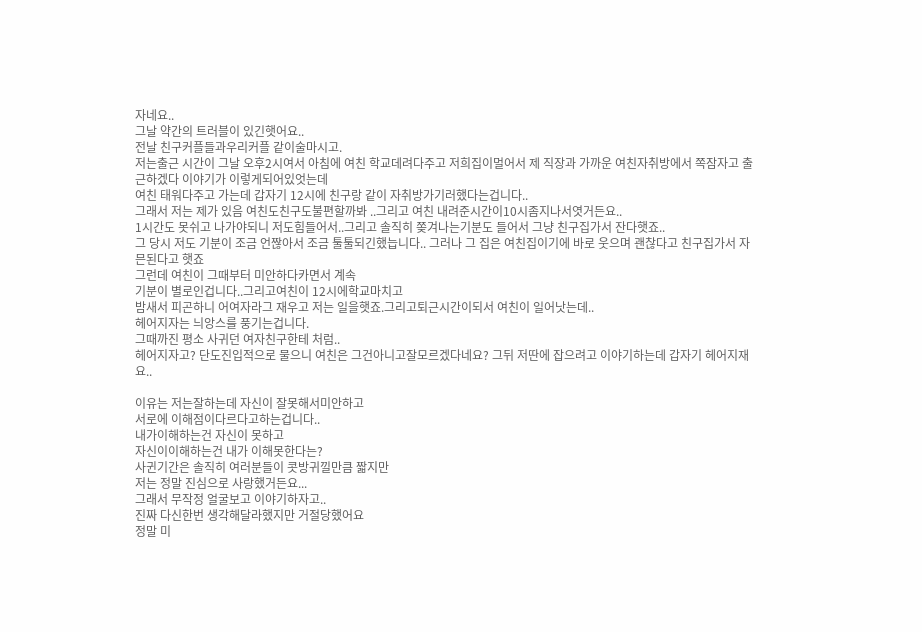자네요..
그날 약간의 트러블이 있긴햇어요..
전날 친구커플들과우리커플 같이술마시고.
저는출근 시간이 그날 오후2시여서 아침에 여친 학교데려다주고 저희집이멀어서 제 직장과 가까운 여친자취방에서 쪽잠자고 출근하겠다 이야기가 이렇게되어있엇는데
여친 태워다주고 가는데 갑자기 12시에 친구랑 같이 자취방가기러했다는겁니다..
그래서 저는 제가 있음 여친도친구도불편할까봐 ..그리고 여친 내려준시간이10시좀지나서엿거든요..
1시간도 못쉬고 나가야되니 저도힘들어서..그리고 솔직히 쫒겨나는기분도 들어서 그냥 친구집가서 잔다햇죠..
그 당시 저도 기분이 조금 언짢아서 조금 툴툴되긴했늡니다.. 그러나 그 집은 여친집이기에 바로 웃으며 괜찮다고 친구집가서 자믄된다고 햇죠
그런데 여친이 그때부터 미안하다카면서 계속
기분이 별로인겁니다..그리고여친이 12시에학교마치고
밤새서 피곤하니 어여자라그 재우고 저는 일을햇죠.그리고퇴근시간이되서 여친이 일어낫는데..
헤어지자는 늬앙스를 풍기는겁니다.
그때까진 평소 사귀던 여자친구한테 처럼..
헤어지자고? 단도진입적으로 물으니 여친은 그건아니고잘모르겠다네요? 그뒤 저딴에 잡으려고 이야기하는데 갑자기 헤어지재요..

이유는 저는잘하는데 자신이 잘못해서미안하고
서로에 이해점이다르다고하는겁니다..
내가이해하는건 자신이 못하고
자신이이해하는건 내가 이해못한다는?
사귄기간은 솔직히 여러분들이 콧방귀낄만큼 짧지만
저는 정말 진심으로 사랑했거든요...
그래서 무작정 얼굴보고 이야기하자고..
진짜 다신한번 생각해달라했지만 거절당했어요
정말 미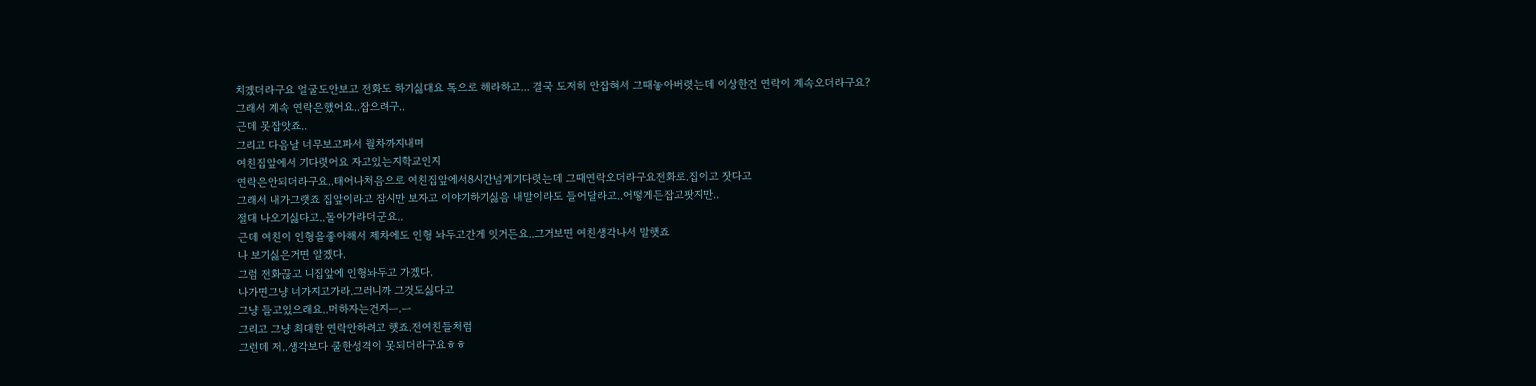치겠더라구요 얼굴도안보고 전화도 하기싫대요 톡으로 해라하고... 결국 도저히 안잡혀서 그때놓아버렷는데 이상한건 연락이 계속오더라구요?
그래서 계속 연락은했어요..잡으려구..
근데 못잡앗죠..
그리고 다음날 너무보고파서 월차까지내며
여친집앞에서 기다렷어요 자고있는지학교인지
연락은안되더라구요..태어나처음으로 여친집앞에서8시간넘게기다렷는데 그때연락오더라구요전화로.집이고 잣다고
그래서 내가그랫죠 집앞이라고 잠시만 보자고 이야기하기싫음 내말이라도 들어달라고..어떻게든잡고팟지만..
절대 나오기싫다고..돌아가라더군요..
근데 여친이 인형을좋아해서 제차에도 인형 놔두고간게 잇거든요..그거보면 여친생각나서 말햇죠
나 보기싫은거면 알겠다.
그럼 전화끊고 니집앞에 인형놔두고 가겠다.
나가면그냥 너가지고가라.그러니까 그것도싫다고
그냥 들고있으래요..머하자는건지ㅡ.ㅡ
그리고 그냥 최대한 연락안하려고 햇죠.전여친들처럼
그런데 저..생각보다 쿨한성격이 못되더라구요ㅎㅎ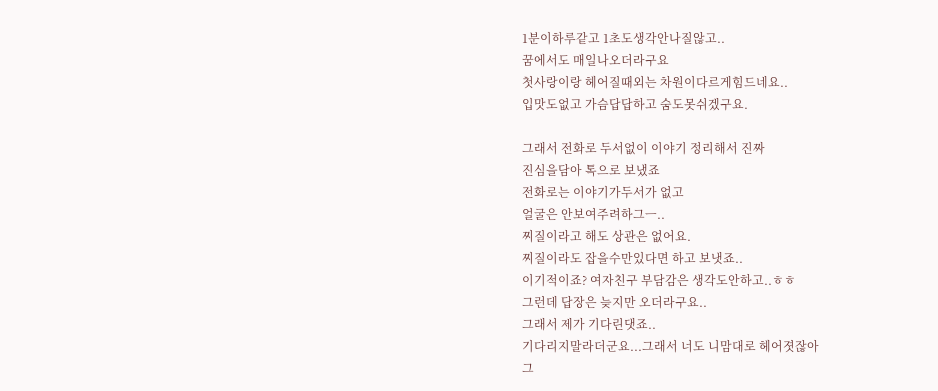1분이하루같고 1초도생각안나질않고..
꿈에서도 매일나오더라구요
첫사랑이랑 헤어질때외는 차원이다르게힘드네요..
입맛도없고 가슴답답하고 숨도못쉬겠구요.

그래서 전화로 두서없이 이야기 정리해서 진짜
진심을담아 톡으로 보냈죠
전화로는 이야기가두서가 없고
얼굴은 안보여주려하그ㅡ..
찌질이라고 해도 상관은 없어요.
찌질이라도 잡을수만있다면 하고 보냇죠..
이기적이죠? 여자친구 부담감은 생각도안하고..ㅎㅎ
그런데 답장은 늦지만 오더라구요..
그래서 제가 기다린댓죠..
기다리지말라더군요...그래서 너도 니맘대로 헤어졋잖아
그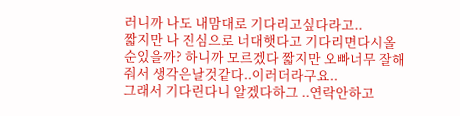러니까 나도 내맘대로 기다리고싶다라고..
짧지만 나 진심으로 너대햇다고 기다리면다시올순있을까? 하니까 모르겠다 짧지만 오빠너무 잘해줘서 생각은날것같다..이러더라구요..
그래서 기다린다니 알겠다하그 ..연락안하고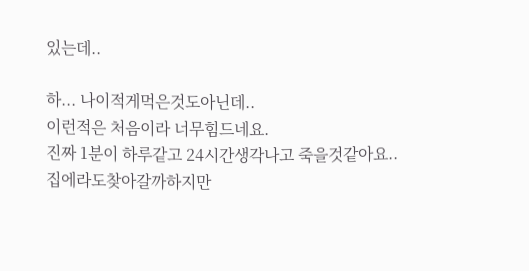있는데..

하... 나이적게먹은것도아닌데..
이런적은 처음이라 너무힘드네요.
진짜 1분이 하루같고 24시간생각나고 죽을것같아요..
집에라도찾아갈까하지만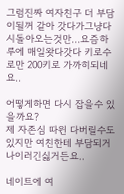그럼진짜 여자친구 더 부담이될꺼 같아 갓다가그냥다시돌아오는것만...요즘하루에 매일왓다갓다 키로수로만 200키로 가까히되네요..

어떻게하면 다시 잡을수 있을까요?
제 자존심 따윈 다버릴수도있지만 여친한테 부담되거나이러긴싫거든요..

네이트에 여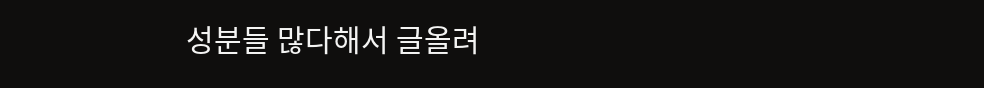성분들 많다해서 글올려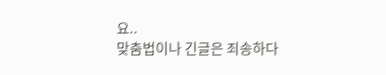요..
맞춤법이나 긴글은 죄송하다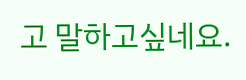고 말하고싶네요.